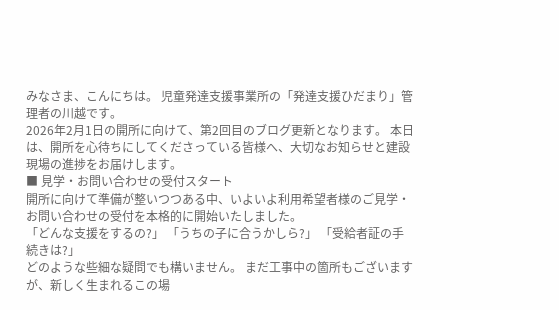みなさま、こんにちは。 児童発達支援事業所の「発達支援ひだまり」管理者の川越です。
2026年2月1日の開所に向けて、第2回目のブログ更新となります。 本日は、開所を心待ちにしてくださっている皆様へ、大切なお知らせと建設現場の進捗をお届けします。
■ 見学・お問い合わせの受付スタート
開所に向けて準備が整いつつある中、いよいよ利用希望者様のご見学・お問い合わせの受付を本格的に開始いたしました。
「どんな支援をするの?」 「うちの子に合うかしら?」 「受給者証の手続きは?」
どのような些細な疑問でも構いません。 まだ工事中の箇所もございますが、新しく生まれるこの場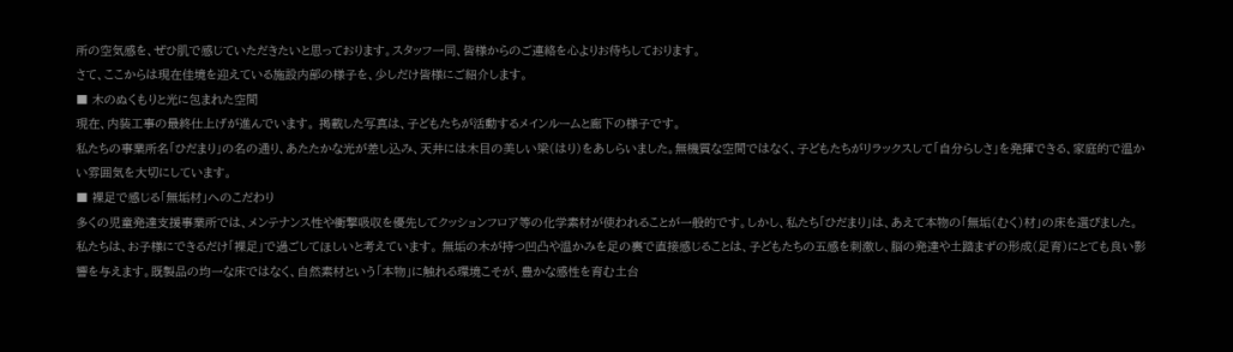所の空気感を、ぜひ肌で感じていただきたいと思っております。スタッフ一同、皆様からのご連絡を心よりお待ちしております。
さて、ここからは現在佳境を迎えている施設内部の様子を、少しだけ皆様にご紹介します。
■ 木のぬくもりと光に包まれた空間
現在、内装工事の最終仕上げが進んでいます。 掲載した写真は、子どもたちが活動するメインルームと廊下の様子です。
私たちの事業所名「ひだまり」の名の通り、あたたかな光が差し込み、天井には木目の美しい梁(はり)をあしらいました。無機質な空間ではなく、子どもたちがリラックスして「自分らしさ」を発揮できる、家庭的で温かい雰囲気を大切にしています。
■ 裸足で感じる「無垢材」へのこだわり
多くの児童発達支援事業所では、メンテナンス性や衝撃吸収を優先してクッションフロア等の化学素材が使われることが一般的です。しかし、私たち「ひだまり」は、あえて本物の「無垢(むく)材」の床を選びました。
私たちは、お子様にできるだけ「裸足」で過ごしてほしいと考えています。 無垢の木が持つ凹凸や温かみを足の裏で直接感じることは、子どもたちの五感を刺激し、脳の発達や土踏まずの形成(足育)にとても良い影響を与えます。既製品の均一な床ではなく、自然素材という「本物」に触れる環境こそが、豊かな感性を育む土台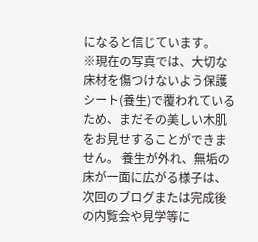になると信じています。
※現在の写真では、大切な床材を傷つけないよう保護シート(養生)で覆われているため、まだその美しい木肌をお見せすることができません。 養生が外れ、無垢の床が一面に広がる様子は、次回のブログまたは完成後の内覧会や見学等に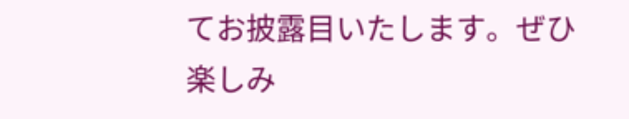てお披露目いたします。ぜひ楽しみ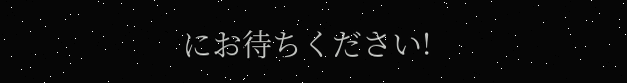にお待ちください!